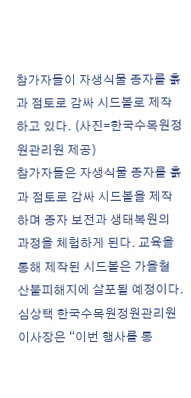참가자들이 자생식물 종자를 흙과 점토로 감싸 시드볼로 제작하고 있다. (사진=한국수목원정원관리원 제공)
참가자들은 자생식물 종자를 흙과 점토로 감싸 시드볼을 제작하며 종자 보전과 생태복원의 과정을 체험하게 된다. 교육을 통해 제작된 시드볼은 가을철 산불피해지에 살포될 예정이다. 심상택 한국수목원정원관리원 이사장은 “이번 행사를 통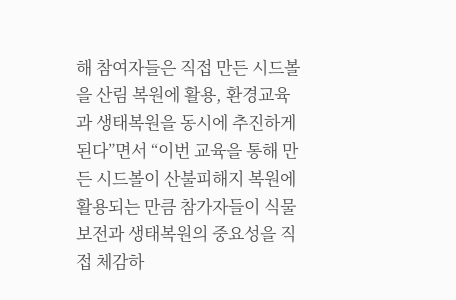해 참여자들은 직접 만든 시드볼을 산림 복원에 활용, 환경교육과 생태복원을 동시에 추진하게 된다”면서 “이번 교육을 통해 만든 시드볼이 산불피해지 복원에 활용되는 만큼 참가자들이 식물 보전과 생태복원의 중요성을 직접 체감하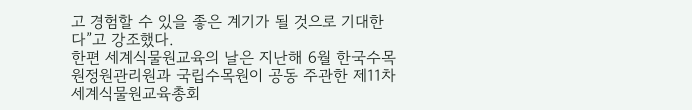고 경험할 수 있을 좋은 계기가 될 것으로 기대한다”고 강조했다.
한편 세계식물원교육의 날은 지난해 6월 한국수목원정원관리원과 국립수목원이 공동 주관한 제11차 세계식물원교육총회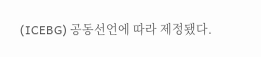(ICEBG) 공동선언에 따라 제정됐다.